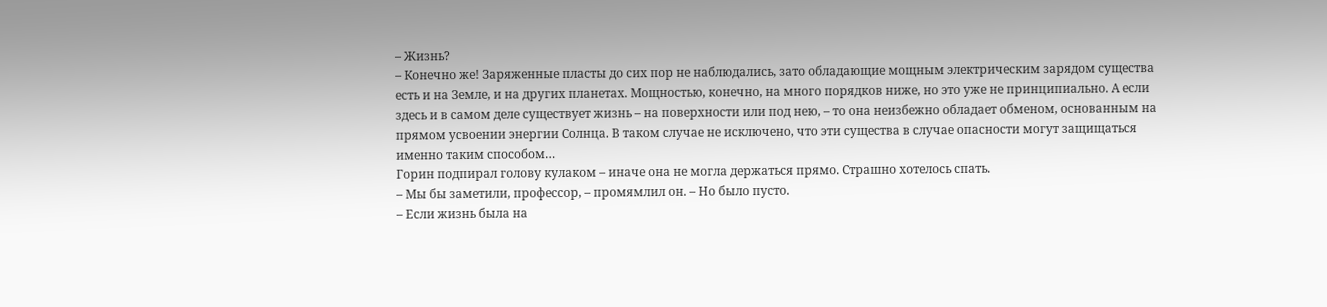– Жизнь?
– Конечно же! Заряженные пласты до сих пор не наблюдались, зато обладающие мощным электрическим зарядом существа есть и на Земле, и на других планетах. Мощностью, конечно, на много порядков ниже, но это уже не принципиально. А если здесь и в самом деле существует жизнь – на поверхности или под нею, – то она неизбежно обладает обменом, основанным на прямом усвоении энергии Солнца. В таком случае не исключено, что эти существа в случае опасности могут защищаться именно таким способом…
Горин подпирал голову кулаком – иначе она не могла держаться прямо. Страшно хотелось спать.
– Мы бы заметили, профессор, – промямлил он. – Но было пусто.
– Если жизнь была на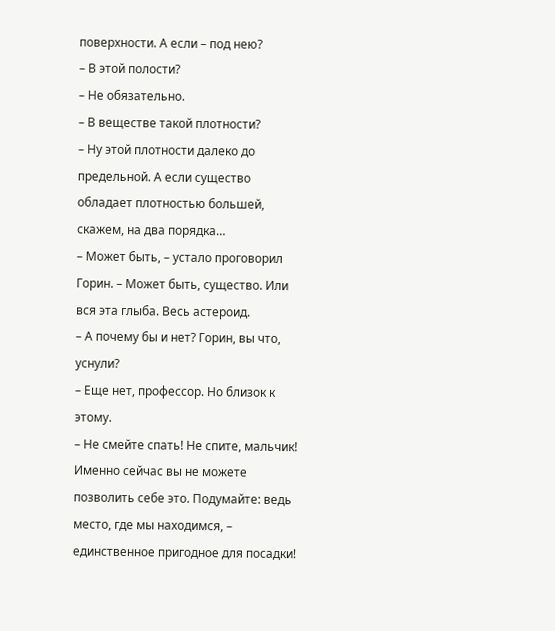поверхности. А если – под нею?
– В этой полости?
– Не обязательно.
– В веществе такой плотности?
– Ну этой плотности далеко до предельной. А если существо обладает плотностью большей, скажем, на два порядка…
– Может быть, – устало проговорил Горин. – Может быть, существо. Или вся эта глыба. Весь астероид.
– А почему бы и нет? Горин, вы что, уснули?
– Еще нет, профессор. Но близок к этому.
– Не смейте спать! Не спите, мальчик! Именно сейчас вы не можете позволить себе это. Подумайте: ведь место, где мы находимся, – единственное пригодное для посадки!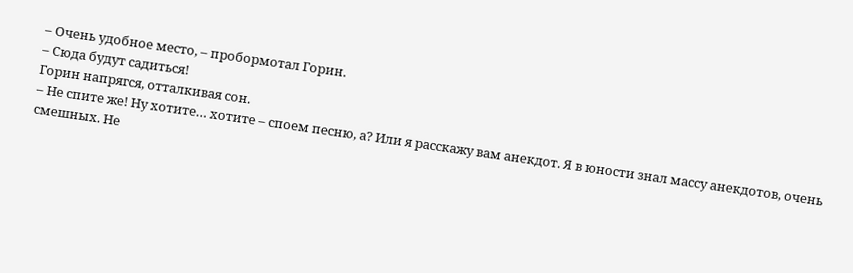– Очень удобное место, – пробормотал Горин.
– Сюда будут садиться!
Горин напрягся, отталкивая сон.
– Не спите же! Ну хотите… хотите – споем песню, а? Или я расскажу вам анекдот. Я в юности знал массу анекдотов, очень смешных. Не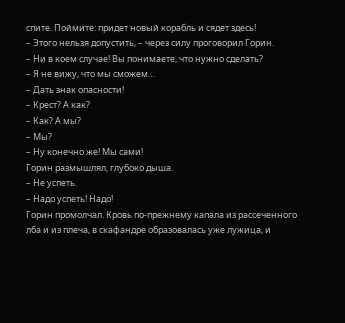спите. Поймите: придет новый корабль и сядет здесь!
– Этого нельзя допустить, – через силу проговорил Горин.
– Ни в коем случае! Вы понимаете, что нужно сделать?
– Я не вижу, что мы сможем…
– Дать знак опасности!
– Крест? А как?
– Как? А мы?
– Мы?
– Ну конечно же! Мы сами!
Горин размышлял, глубоко дыша.
– Не успеть.
– Надо успеть! Надо!
Горин промолчал. Кровь по-прежнему капала из рассеченного лба и из плеча, в скафандре образовалась уже лужица, и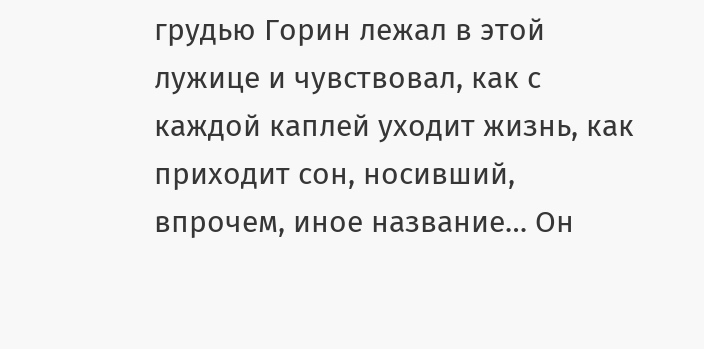грудью Горин лежал в этой лужице и чувствовал, как с каждой каплей уходит жизнь, как приходит сон, носивший, впрочем, иное название… Он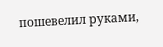пошевелил руками,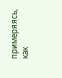примеряясь, как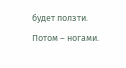будет ползти. Потом – ногами.